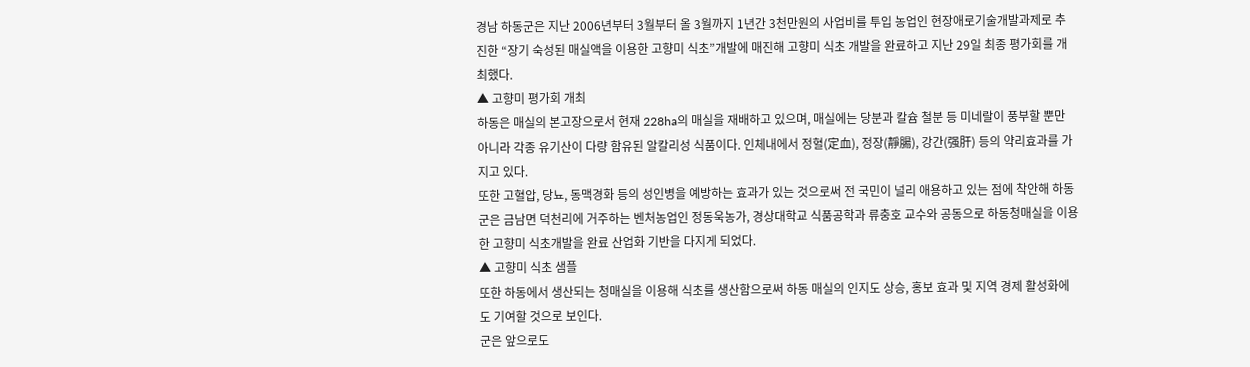경남 하동군은 지난 2006년부터 3월부터 올 3월까지 1년간 3천만원의 사업비를 투입 농업인 현장애로기술개발과제로 추진한 “장기 숙성된 매실액을 이용한 고향미 식초”개발에 매진해 고향미 식초 개발을 완료하고 지난 29일 최종 평가회를 개최했다.
▲ 고향미 평가회 개최
하동은 매실의 본고장으로서 현재 228ha의 매실을 재배하고 있으며, 매실에는 당분과 칼슘 철분 등 미네랄이 풍부할 뿐만 아니라 각종 유기산이 다량 함유된 알칼리성 식품이다. 인체내에서 정혈(定血), 정장(靜腸), 강간(强肝) 등의 약리효과를 가지고 있다.
또한 고혈압, 당뇨, 동맥경화 등의 성인병을 예방하는 효과가 있는 것으로써 전 국민이 널리 애용하고 있는 점에 착안해 하동군은 금남면 덕천리에 거주하는 벤처농업인 정동욱농가, 경상대학교 식품공학과 류충호 교수와 공동으로 하동청매실을 이용한 고향미 식초개발을 완료 산업화 기반을 다지게 되었다.
▲ 고향미 식초 샘플
또한 하동에서 생산되는 청매실을 이용해 식초를 생산함으로써 하동 매실의 인지도 상승, 홍보 효과 및 지역 경제 활성화에도 기여할 것으로 보인다.
군은 앞으로도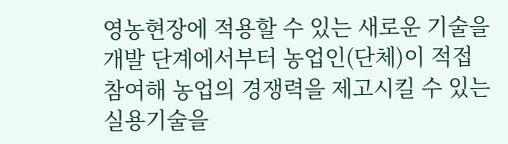영농현장에 적용할 수 있는 새로운 기술을 개발 단계에서부터 농업인(단체)이 적접 참여해 농업의 경쟁력을 제고시킬 수 있는 실용기술을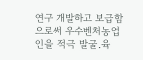연구 개발하고 보급함으로써 우수벤처농업인을 적극 발굴․육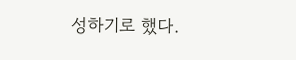성하기로 했다.